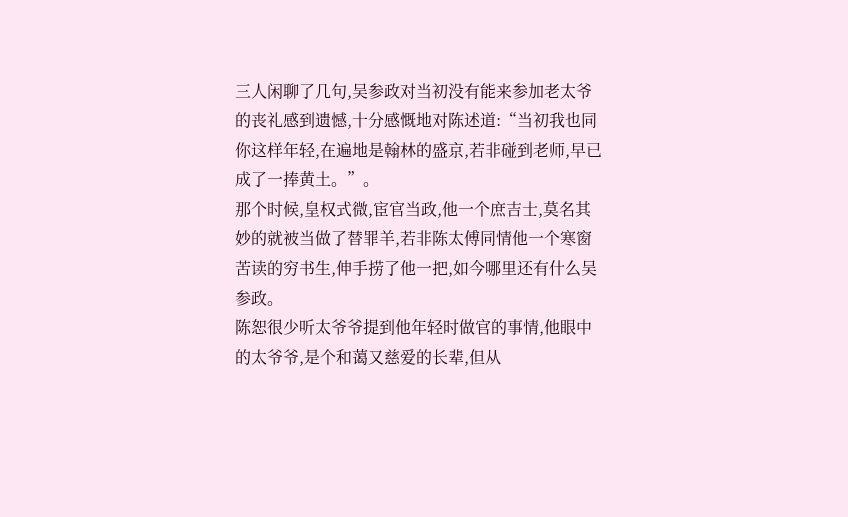三人闲聊了几句,吴参政对当初没有能来参加老太爷的丧礼感到遗憾,十分感慨地对陈述道:“当初我也同你这样年轻,在遍地是翰林的盛京,若非碰到老师,早已成了一捧黄土。”。
那个时候,皇权式微,宦官当政,他一个庶吉士,莫名其妙的就被当做了替罪羊,若非陈太傅同情他一个寒窗苦读的穷书生,伸手捞了他一把,如今哪里还有什么吴参政。
陈恕很少听太爷爷提到他年轻时做官的事情,他眼中的太爷爷,是个和蔼又慈爱的长辈,但从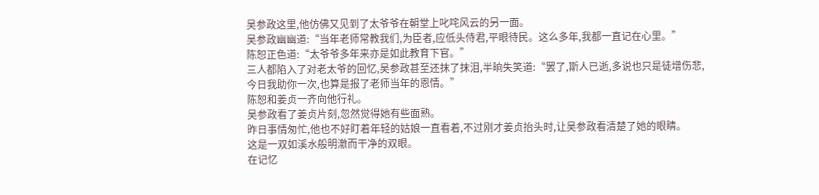吴参政这里,他仿佛又见到了太爷爷在朝堂上叱咤风云的另一面。
吴参政幽幽道:“当年老师常教我们,为臣者,应低头侍君,平眼待民。这么多年,我都一直记在心里。”
陈恕正色道:“太爷爷多年来亦是如此教育下官。”
三人都陷入了对老太爷的回忆,吴参政甚至还抹了抹泪,半晌失笑道:“罢了,斯人已逝,多说也只是徒增伤悲,今日我助你一次,也算是报了老师当年的恩情。”
陈恕和姜贞一齐向他行礼。
吴参政看了姜贞片刻,忽然觉得她有些面熟。
昨日事情匆忙,他也不好盯着年轻的姑娘一直看着,不过刚才姜贞抬头时,让吴参政看清楚了她的眼睛。
这是一双如溪水般明澈而干净的双眼。
在记忆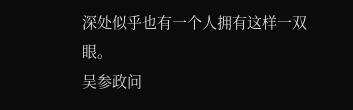深处似乎也有一个人拥有这样一双眼。
吴参政问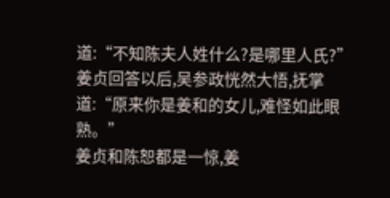道:“不知陈夫人姓什么?是哪里人氏?”
姜贞回答以后,吴参政恍然大悟,抚掌道:“原来你是姜和的女儿,难怪如此眼熟。”
姜贞和陈恕都是一惊,姜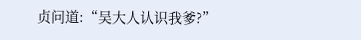贞问道:“吴大人认识我爹?”